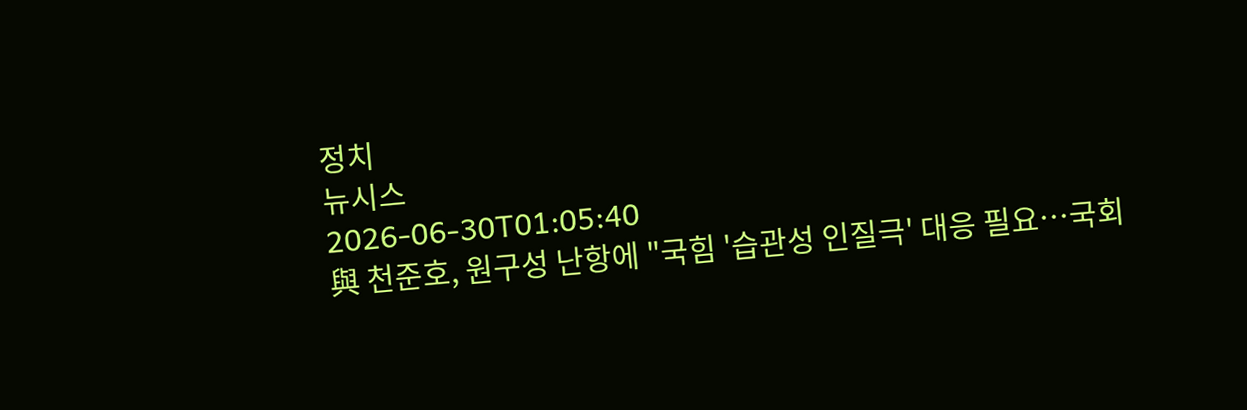정치
뉴시스
2026-06-30T01:05:40
與 천준호, 원구성 난항에 "국힘 '습관성 인질극' 대응 필요…국회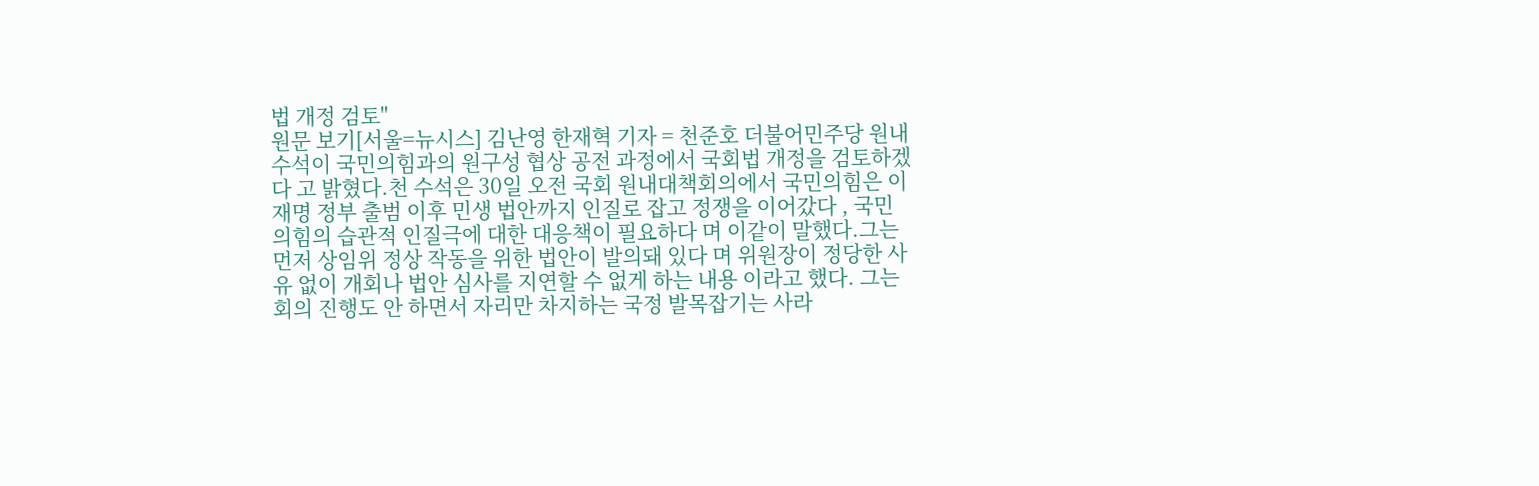법 개정 검토"
원문 보기[서울=뉴시스] 김난영 한재혁 기자 = 천준호 더불어민주당 원내수석이 국민의힘과의 원구성 협상 공전 과정에서 국회법 개정을 검토하겠다 고 밝혔다.천 수석은 30일 오전 국회 원내대책회의에서 국민의힘은 이재명 정부 출범 이후 민생 법안까지 인질로 잡고 정쟁을 이어갔다 , 국민의힘의 습관적 인질극에 대한 대응책이 필요하다 며 이같이 말했다.그는 먼저 상임위 정상 작동을 위한 법안이 발의돼 있다 며 위원장이 정당한 사유 없이 개회나 법안 심사를 지연할 수 없게 하는 내용 이라고 했다. 그는 회의 진행도 안 하면서 자리만 차지하는 국정 발목잡기는 사라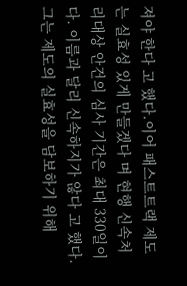져야 한다 고 했다.이어 패스트트랙 제도는 실효성 있게 만들겠다 며 현행 신속처리대상 안건의 심사 기간은 최대 330일이다. 이름과 달리 신속하지가 않다 고 했다. 그는 제도의 실효성을 담보하기 위해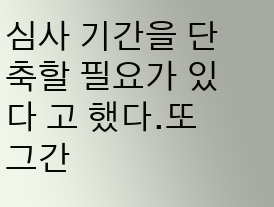심사 기간을 단축할 필요가 있다 고 했다.또 그간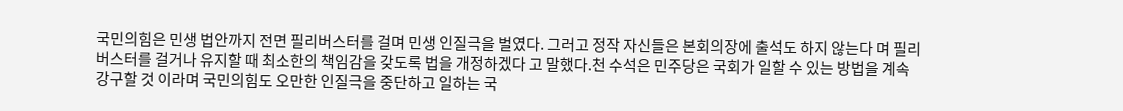국민의힘은 민생 법안까지 전면 필리버스터를 걸며 민생 인질극을 벌였다. 그러고 정작 자신들은 본회의장에 출석도 하지 않는다 며 필리버스터를 걸거나 유지할 때 최소한의 책임감을 갖도록 법을 개정하겠다 고 말했다.천 수석은 민주당은 국회가 일할 수 있는 방법을 계속 강구할 것 이라며 국민의힘도 오만한 인질극을 중단하고 일하는 국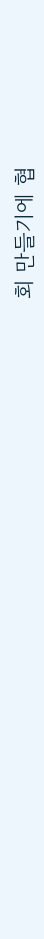회 만들기에 협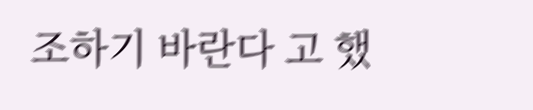조하기 바란다 고 했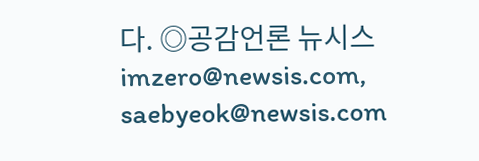다. ◎공감언론 뉴시스 imzero@newsis.com, saebyeok@newsis.com